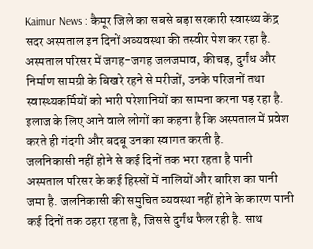Kaimur News : कैमूर जिले का सबसे बड़ा सरकारी स्वास्थ्य केंद्र सदर अस्पताल इन दिनों अव्यवस्था की तस्वीर पेश कर रहा है. अस्पताल परिसर में जगह-जगह जलजमाव, कीचड़, दुर्गंध और निर्माण सामग्री के बिखरे रहने से मरीजों, उनके परिजनों तथा स्वास्थ्यकर्मियों को भारी परेशानियों का सामना करना पड़ रहा है. इलाज के लिए आने वाले लोगों का कहना है कि अस्पताल में प्रवेश करते ही गंदगी और बदबू उनका स्वागत करती है.
जलनिकासी नहीं होने से कई दिनों तक भरा रहता है पानी
अस्पताल परिसर के कई हिस्सों में नालियों और बारिश का पानी जमा है. जलनिकासी की समुचित व्यवस्था नहीं होने के कारण पानी कई दिनों तक ठहरा रहता है, जिससे दुर्गंध फैल रही है. साथ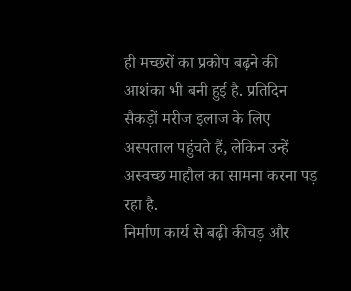ही मच्छरों का प्रकोप बढ़ने की आशंका भी बनी हुई है. प्रतिदिन सैकड़ों मरीज इलाज के लिए अस्पताल पहुंचते हैं, लेकिन उन्हें अस्वच्छ माहौल का सामना करना पड़ रहा है.
निर्माण कार्य से बढ़ी कीचड़ और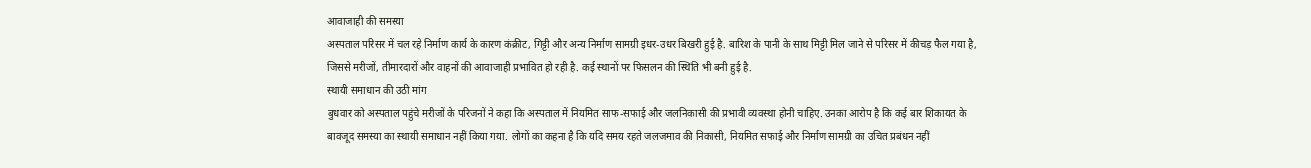आवाजाही की समस्या
अस्पताल परिसर में चल रहे निर्माण कार्य के कारण कंक्रीट, गिट्टी और अन्य निर्माण सामग्री इधर-उधर बिखरी हुई है. बारिश के पानी के साथ मिट्टी मिल जाने से परिसर में कीचड़ फैल गया है, जिससे मरीजों, तीमारदारों और वाहनों की आवाजाही प्रभावित हो रही है. कई स्थानों पर फिसलन की स्थिति भी बनी हुई है.
स्थायी समाधान की उठी मांग
बुधवार को अस्पताल पहुंचे मरीजों के परिजनों ने कहा कि अस्पताल में नियमित साफ-सफाई और जलनिकासी की प्रभावी व्यवस्था होनी चाहिए. उनका आरोप है कि कई बार शिकायत के बावजूद समस्या का स्थायी समाधान नहीं किया गया. लोगों का कहना है कि यदि समय रहते जलजमाव की निकासी, नियमित सफाई और निर्माण सामग्री का उचित प्रबंधन नहीं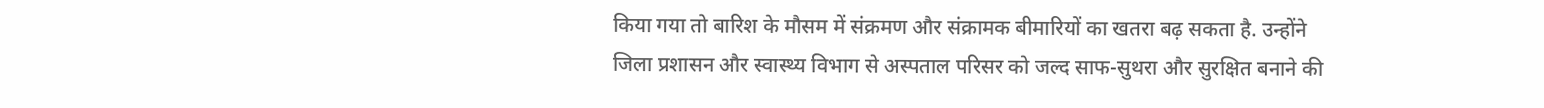किया गया तो बारिश के मौसम में संक्रमण और संक्रामक बीमारियों का खतरा बढ़ सकता है. उन्होंने जिला प्रशासन और स्वास्थ्य विभाग से अस्पताल परिसर को जल्द साफ-सुथरा और सुरक्षित बनाने की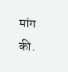मांग की.